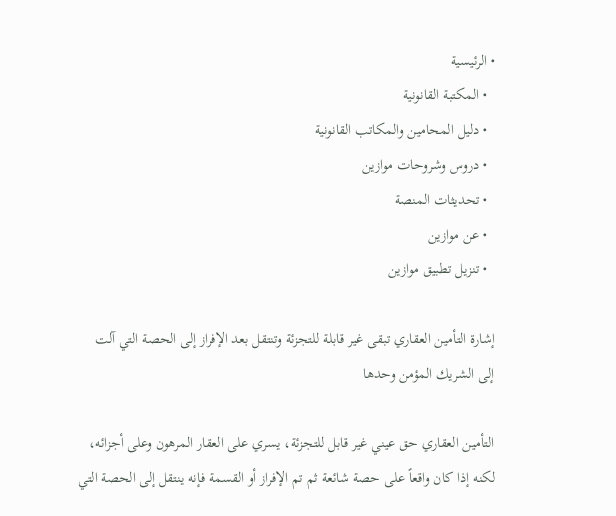• الرئيسية
  • المكتبة القانونية
  • دليل المحامين والمكاتب القانونية
  • دروس وشروحات موازين
  • تحديثات المنصة
  • عن موازين
  • تنزيل تطبيق موازين

إشارة التأمين العقاري تبقى غير قابلة للتجزئة وتنتقل بعد الإفراز إلى الحصة التي آلت إلى الشريك المؤمن وحدها

التأمين العقاري حق عيني غير قابل للتجزئة، يسري على العقار المرهون وعلى أجزائه، لكنه إذا كان واقعاً على حصة شائعة ثم تم الإفراز أو القسمة فإنه ينتقل إلى الحصة التي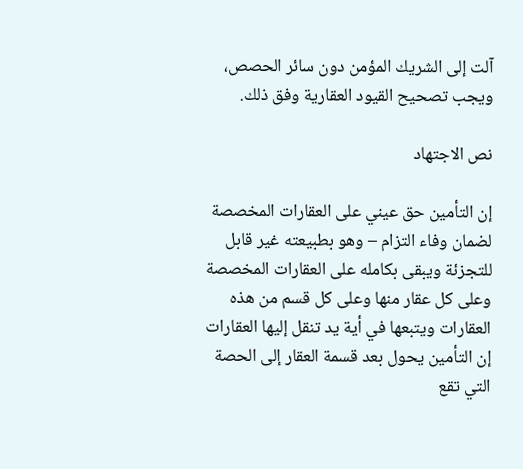آلت إلى الشريك المؤمن دون سائر الحصص، ويجب تصحيح القيود العقارية وفق ذلك.

نص الاجتهاد

إن التأمين حق عيني على العقارات المخصصة لضمان وفاء التزام – وهو بطبيعته غير قابل للتجزئة ويبقى بكامله على العقارات المخصصة وعلى كل عقار منها وعلى كل قسم من هذه العقارات ويتبعها في أية يد تنقل إليها العقارات إن التأمين يحول بعد قسمة العقار إلى الحصة التي تقع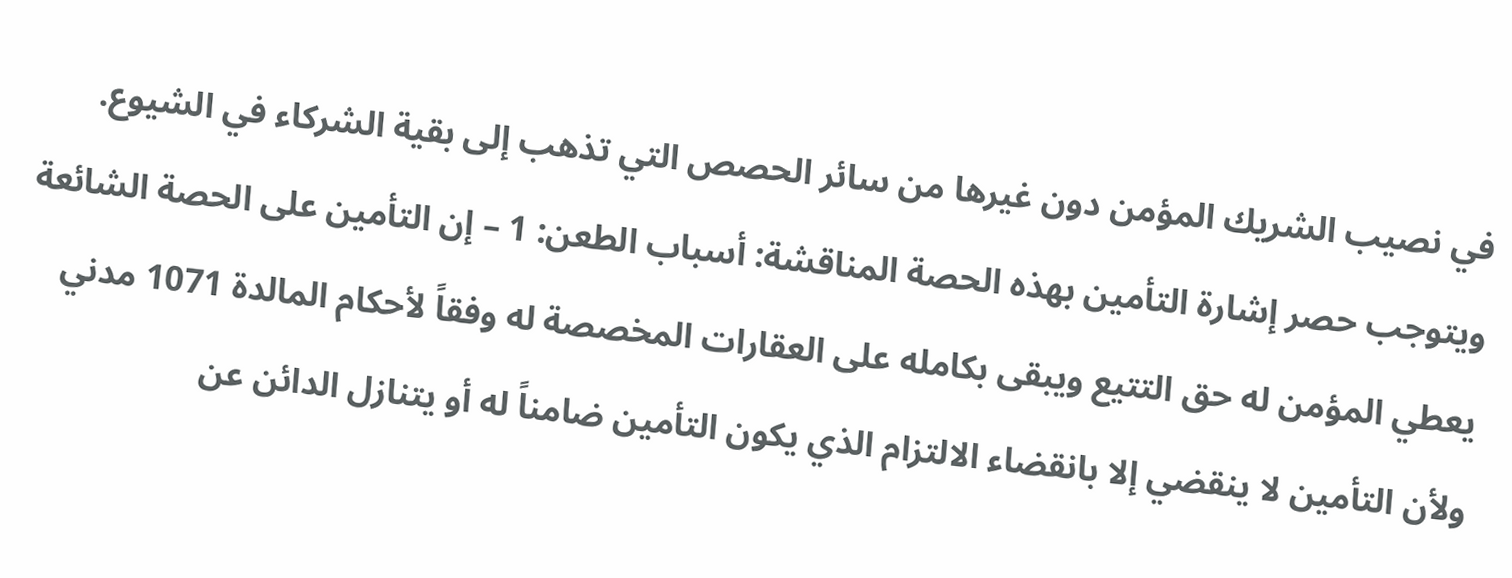في نصيب الشريك المؤمن دون غيرها من سائر الحصص التي تذهب إلى بقية الشركاء في الشيوع. ويتوجب حصر إشارة التأمين بهذه الحصة المناقشة: أسباب الطعن: 1 – إن التأمين على الحصة الشائعة يعطي المؤمن له حق التتيع ويبقى بكامله على العقارات المخصصة له وفقاً لأحكام المالدة 1071 مدني ولأن التأمين لا ينقضي إلا بانقضاء الالتزام الذي يكون التأمين ضامناً له أو يتنازل الدائن عن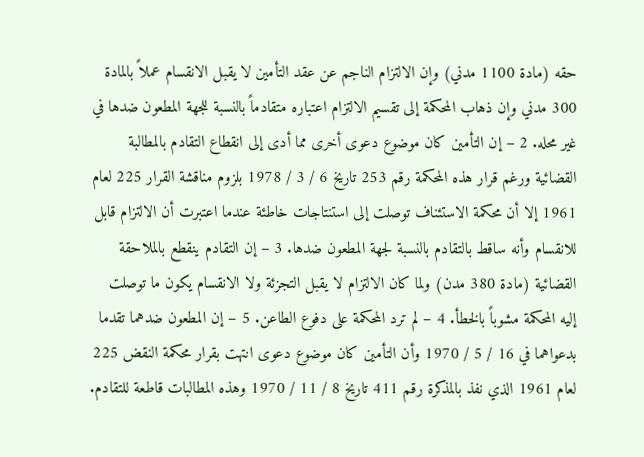حقه (مادة 1100 مدني) وإن الالتزام الناجم عن عقد التأمين لا يقبل الانقسام عملاً بالمادة 300 مدني وإن ذهاب المحكمة إلى تقسيم الالتزام اعتباره متقادماً بالنسبة للجهة المطعون ضدها في غير محله. 2 – إن التأمين كان موضوع دعوى أخرى مما أدى إلى انقطاع التقادم بالمطالبة القضائية ورغم قرار هذه المحكمة رقم 253 تاريخ 6 / 3 / 1978 بلزوم مناقشة القرار 225 لعام 1961 إلا أن محكمة الاستئناف توصلت إلى استنتاجات خاطئة عندما اعتبرت أن الالتزام قابل للانقسام وأنه ساقط بالتقادم بالنسبة لجهة المطعون ضدها. 3 – إن التقادم ينقطع بالملاحقة القضائية (مادة 380 مدن) ولما كان الالتزام لا يقبل التجزئة ولا الانقسام يكون ما توصلت إليه المحكمة مشوباً بالخطأ. 4 – لم ترد المحكمة على دفوع الطاعن. 5 – إن المطعون ضدهما تقدما بدعواهما في 16 / 5 / 1970 وأن التأمين كان موضوع دعوى انتهت بقرار محكمة النقض 225 لعام 1961 الذي نفذ بالمذكرة رقم 411 تاريخ 8 / 11 / 1970 وهذه المطالبات قاطعة للتقادم.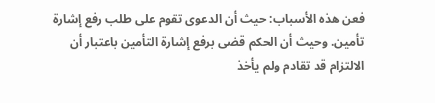فعن هذه الأسباب: حيث أن الدعوى تقوم على طلب رفع إشارة تأمين. وحيث أن الحكم قضى برفع إشارة التأمين باعتبار أن الالتزام قد تقادم ولم يأخذ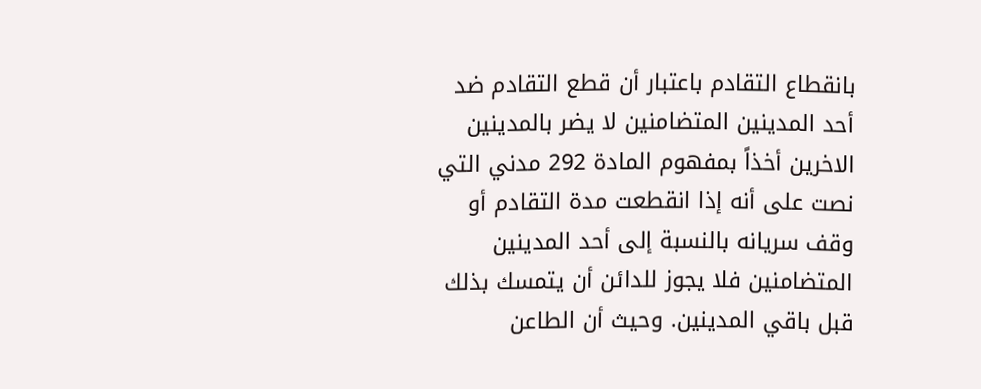بانقطاع التقادم باعتبار أن قطع التقادم ضد أحد المدينين المتضامنين لا يضر بالمدينين الاخرين أخذاً بمفهوم المادة 292 مدني التي نصت على أنه إذا انقطعت مدة التقادم أو وقف سريانه بالنسبة إلى أحد المدينين المتضامنين فلا يجوز للدائن أن يتمسك بذلك قبل باقي المدينين. وحيث أن الطاعن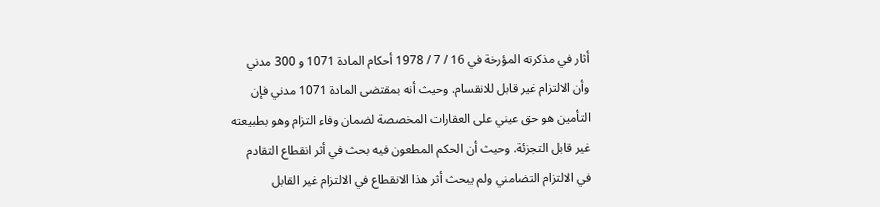أثار في مذكرته المؤرخة في 16 / 7 / 1978 أحكام المادة 1071 و 300 مدني وأن الالتزام غير قابل للانقسام. وحيث أنه بمقتضى المادة 1071 مدني فإن التأمين هو حق عيني على العقارات المخصصة لضمان وفاء التزام وهو بطبيعته غير قابل التجزئة. وحيث أن الحكم المطعون فيه بحث في أثر انقطاع التقادم في الالتزام التضامني ولم يبحث أثر هذا الانقطاع في الالتزام غير القابل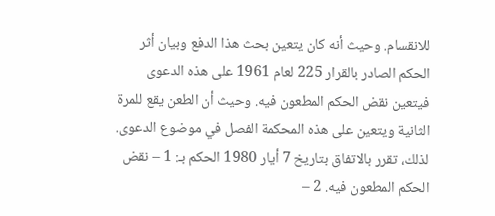للانقسام. وحيث أنه كان يتعين بحث هذا الدفع وبيان أثر الحكم الصادر بالقرار 225 لعام 1961 على هذه الدعوى فيتعين نقض الحكم المطعون فيه. وحيث أن الطعن يقع للمرة الثانية ويتعين على هذه المحكمة الفصل في موضوع الدعوى. لذلك، تقرر بالاتفاق بتاريخ 7 أيار 1980 الحكم بـ: 1 – نقض الحكم المطعون فيه. 2 –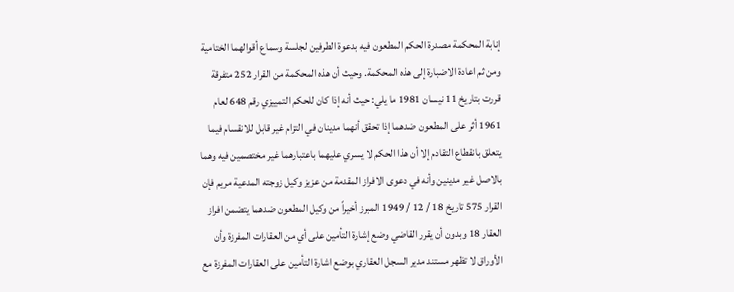إنابة المحكمة مصدرة الحكم المطعون فيه بدعوة الطرفين لجلسة وسماع أقوالهما الختامية ومن ثم اعادة الاضبارة إلى هذه المحكمة. وحيث أن هذه المحكمة من القرار 252 متفرقة قررت بتاريخ 11 نيسان 1981 ما يلي: حيث أنه إذا كان للحكم التمييزي رقم 648 لعام 1961 أثر على المطعون ضدهما إذا تحقق أنهما مدينان في التزام غير قابل للانقسام فيما يتعلق بانقطاع التقادم إلا أن هذا الحكم لا يسري عليهما باعتبارهما غير مختصمين فيه وهما بالاصل غير مدينين وأنه في دعوى الافراز المقدمة من عزيز وكيل زوجته المدعية مريم فإن القرار 575 تاريخ 18 / 12 / 1949 المبرز أخيراً من وكيل المطعون ضدهما يتضمن افراز العقار 18 وبدون أن يقرر القاضي وضع إشارة التأمين على أي من العقارات المفرزة وأن الأوراق لا تظهر مستند مدير السجل العقاري بوضع اشارة التأمين على العقارات المفرزة مع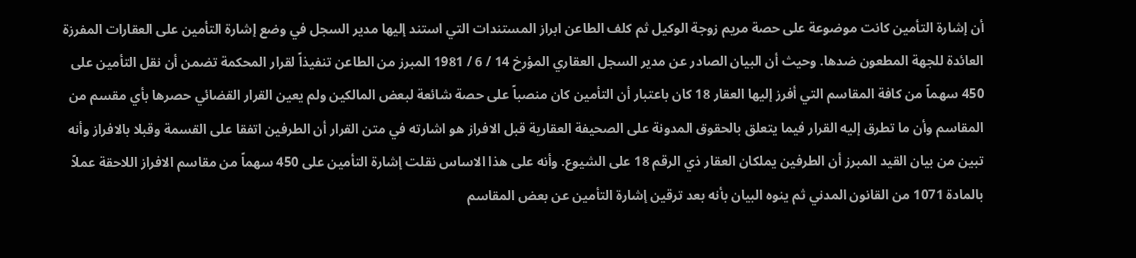أن إشارة التأمين كانت موضوعة على حصة مريم زوجة الوكيل ثم كلف الطاعن ابراز المستندات التي استند إليها مدير السجل في وضع إشارة التأمين على العقارات المفرزة العائدة للجهة المطعون ضدها. وحيث أن البيان الصادر عن مدير السجل العقاري المؤرخ 14 / 6 / 1981 المبرز من الطاعن تنفيذاً لقرار المحكمة تضمن أن نقل التأمين على 450 سهماً من كافة المقاسم التي أفرز إليها العقار 18 كان باعتبار أن التأمين كان منصباً على حصة شائعة لبعض المالكين ولم يعين القرار القضائي حصرها بأي مقسم من المقاسم وأن ما تطرق إليه القرار فيما يتعلق بالحقوق المدونة على الصحيفة العقارية قبل الافراز هو اشارته في متن القرار أن الطرفين اتفقا على القسمة وقبلا بالافراز وأنه تبين من بيان القيد المبرز أن الطرفين يملكان العقار ذي الرقم 18 على الشيوع. وأنه على هذا الاساس نقلت إشارة التأمين على 450 سهماً من مقاسم الافراز اللاحقة عملاً بالمادة 1071 من القانون المدني ثم ينوه البيان بأنه بعد ترقين إشارة التأمين عن بعض المقاسم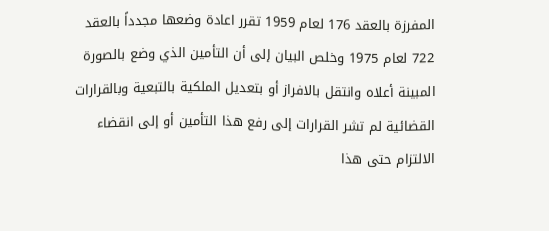المفرزة بالعقد 176 لعام 1959 تقرر اعادة وضعها مجدداً بالعقد 722 لعام 1975 وخلص البيان إلى أن التأمين الذي وضع بالصورة المبينة أعلاه وانتقل بالافراز أو بتعديل الملكية بالتبعية وبالقرارات القضائية لم تشر القرارات إلى رفع هذا التأمين أو إلى انقضاء الالتزام حتى هذا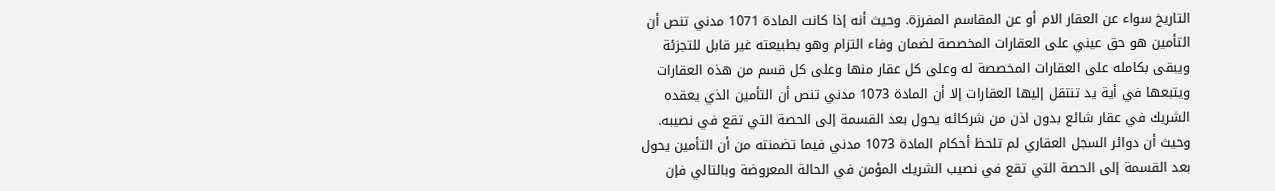التاريخ سواء عن العقار الام أو عن المقاسم المفرزة. وحيث أنه إذا كانت المادة 1071 مدني تنص أن التأمين هو حق عيني على العقارات المخصصة لضمان وفاء التزام وهو بطبيعته غير قابل للتجزئة ويبقى بكامله على العقارات المخصصة له وعلى كل عقار منها وعلى كل قسم من هذه العقارات ويتبعها في أية يد تنتقل إليها العقارات إلا أن المادة 1073 مدني تنص أن التأمين الذي يعقده الشريك في عقار شائع بدون اذن من شركائه يحول بعد القسمة إلى الحصة التي تقع في نصيبه. وحيث أن دوائر السجل العقاري لم تلحظ أحكام المادة 1073 مدني فيما تضمنته من أن التأمين يحول بعد القسمة إلى الحصة التي تقع في نصيب الشريك المؤمن في الحالة المعروضة وبالتالي فإن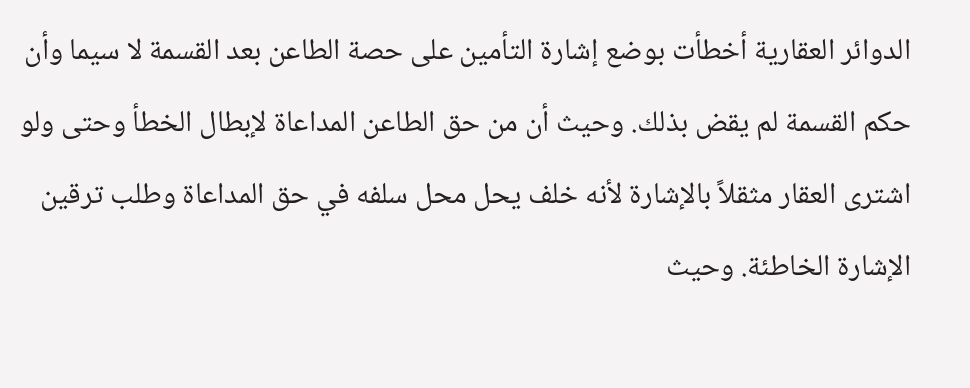الدوائر العقارية أخطأت بوضع إشارة التأمين على حصة الطاعن بعد القسمة لا سيما وأن حكم القسمة لم يقض بذلك. وحيث أن من حق الطاعن المداعاة لإبطال الخطأ وحتى ولو اشترى العقار مثقلاً بالإشارة لأنه خلف يحل محل سلفه في حق المداعاة وطلب ترقين الإشارة الخاطئة. وحيث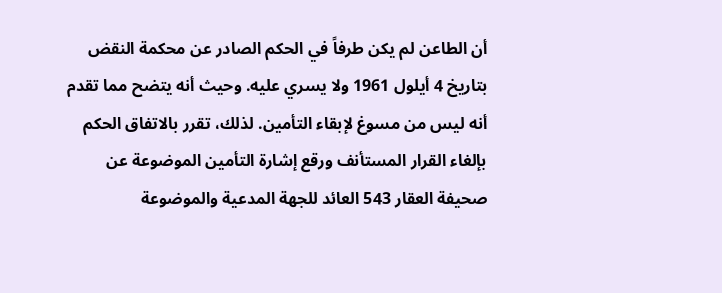أن الطاعن لم يكن طرفاً في الحكم الصادر عن محكمة النقض بتاريخ 4 أيلول 1961 ولا يسري عليه. وحيث أنه يتضح مما تقدم أنه ليس من مسوغ لإبقاء التأمين. لذلك، تقرر بالاتفاق الحكم بإلغاء القرار المستأنف ورقع إشارة التأمين الموضوعة عن صحيفة العقار 543 العائد للجهة المدعية والموضوعة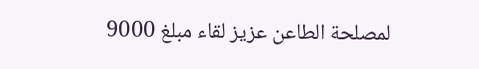لمصلحة الطاعن عزيز لقاء مبلغ 9000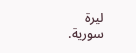ليرة سورية.